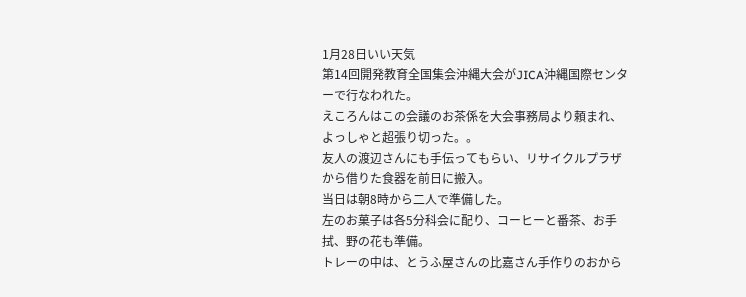1月28日いい天気
第14回開発教育全国集会沖縄大会がJICA沖縄国際センターで行なわれた。
えころんはこの会議のお茶係を大会事務局より頼まれ、
よっしゃと超張り切った。。
友人の渡辺さんにも手伝ってもらい、リサイクルプラザから借りた食器を前日に搬入。
当日は朝8時から二人で準備した。
左のお菓子は各5分科会に配り、コーヒーと番茶、お手拭、野の花も準備。
トレーの中は、とうふ屋さんの比嘉さん手作りのおから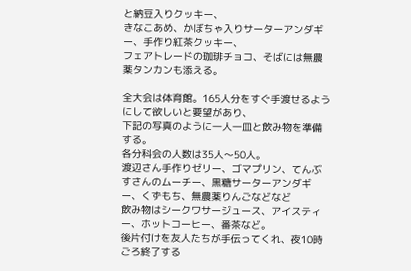と納豆入りクッキー、
きなこあめ、かぼちゃ入りサーターアンダギー、手作り紅茶クッキー、
フェアトレードの珈琲チョコ、そばには無農薬タンカンも添える。

全大会は体育館。165人分をすぐ手渡せるようにして欲しいと要望があり、
下記の写真のように一人一皿と飲み物を準備する。
各分科会の人数は35人〜50人。
渡辺さん手作りゼリー、ゴマプリン、てんぶすさんのムーチー、黒糖サーターアンダギー、くずもち、無農薬りんごなどなど
飲み物はシークワサージュース、アイスティー、ホットコーヒー、番茶など。
後片付けを友人たちが手伝ってくれ、夜10時ごろ終了する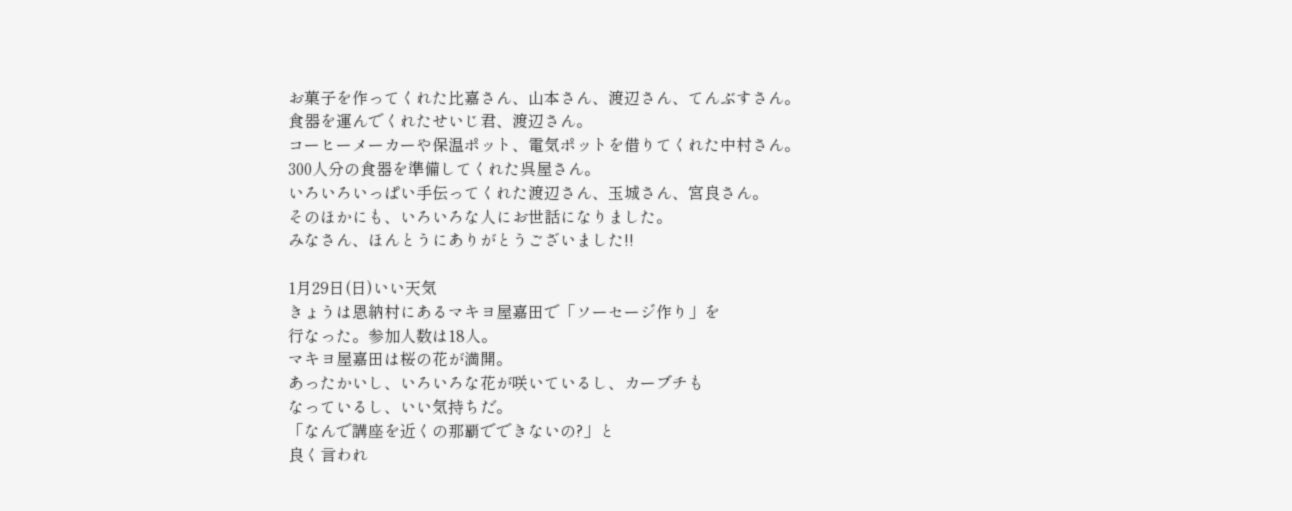お菓子を作ってくれた比嘉さん、山本さん、渡辺さん、てんぶすさん。
食器を運んでくれたせいじ君、渡辺さん。
コーヒーメーカーや保温ポット、電気ポットを借りてくれた中村さん。
300人分の食器を準備してくれた呉屋さん。
いろいろいっぱい手伝ってくれた渡辺さん、玉城さん、宮良さん。
そのほかにも、いろいろな人にお世話になりました。
みなさん、ほんとうにありがとうございました!!

1月29日(日)いい天気
きょうは恩納村にあるマキヨ屋嘉田で「ソーセージ作り」を
行なった。参加人数は18人。
マキヨ屋嘉田は桜の花が満開。
あったかいし、いろいろな花が咲いているし、カーブチも
なっているし、いい気持ちだ。
「なんで講座を近くの那覇でできないの?」と
良く言われ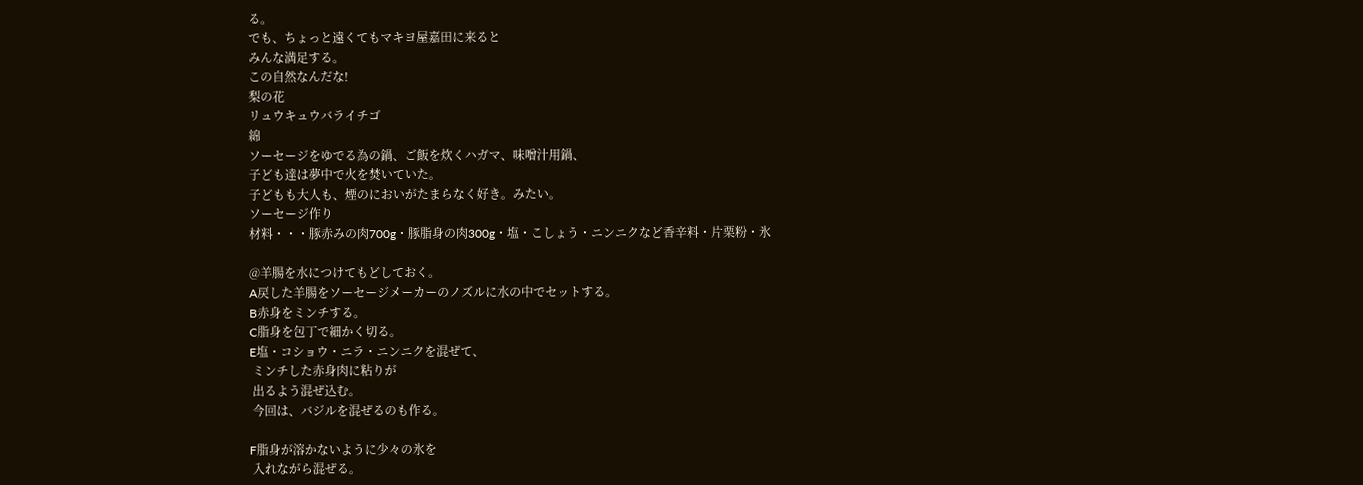る。
でも、ちょっと遠くてもマキヨ屋嘉田に来ると
みんな満足する。
この自然なんだな!
梨の花
リュウキュウバライチゴ
綿
ソーセージをゆでる為の鍋、ご飯を炊くハガマ、味噌汁用鍋、
子ども達は夢中で火を焚いていた。
子どもも大人も、煙のにおいがたまらなく好き。みたい。
ソーセージ作り
材料・・・豚赤みの肉700g・豚脂身の肉300g・塩・こしょう・ニンニクなど香辛料・片栗粉・氷

@羊腸を水につけてもどしておく。
A戻した羊腸をソーセージメーカーのノズルに水の中でセットする。
B赤身をミンチする。
C脂身を包丁で細かく切る。
E塩・コショウ・ニラ・ニンニクを混ぜて、
 ミンチした赤身肉に粘りが
 出るよう混ぜ込む。
 今回は、バジルを混ぜるのも作る。

F脂身が溶かないように少々の氷を
 入れながら混ぜる。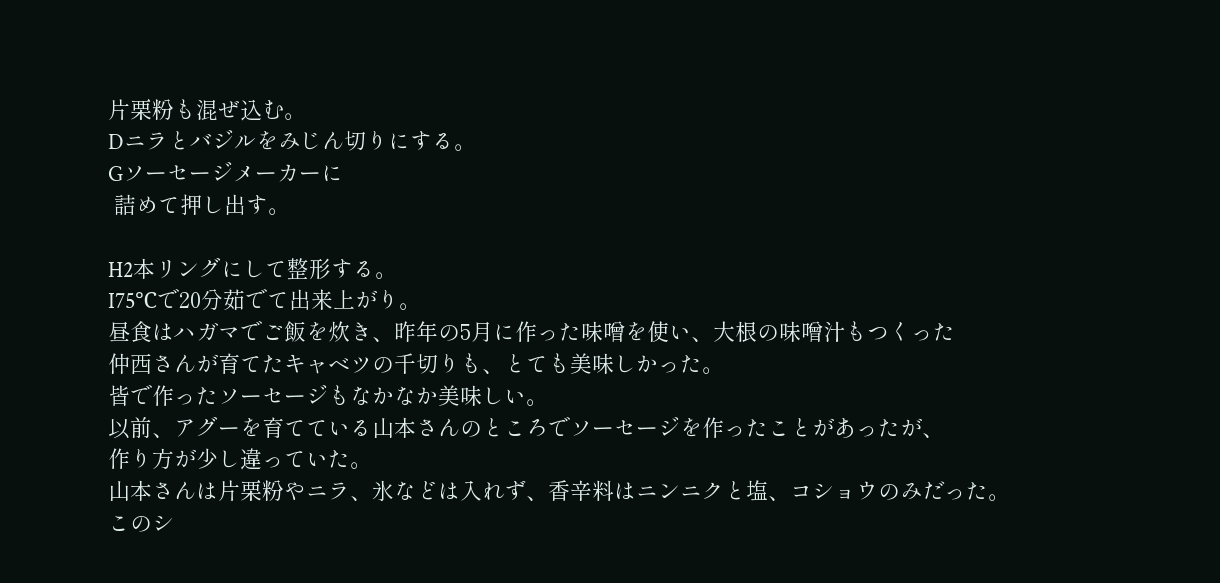片栗粉も混ぜ込む。
Dニラとバジルをみじん切りにする。
Gソーセージメーカーに
 詰めて押し出す。

H2本リングにして整形する。
I75℃で20分茹でて出来上がり。
昼食はハガマでご飯を炊き、昨年の5月に作った味噌を使い、大根の味噌汁もつくった
仲西さんが育てたキャベツの千切りも、とても美味しかった。
皆で作ったソーセージもなかなか美味しい。
以前、アグーを育てている山本さんのところでソーセージを作ったことがあったが、
作り方が少し違っていた。
山本さんは片栗粉やニラ、氷などは入れず、香辛料はニンニクと塩、コショウのみだった。
このシ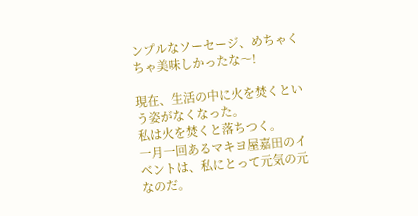ンプルなソーセージ、めちゃくちゃ美味しかったな〜!

現在、生活の中に火を焚くという姿がなくなった。
私は火を焚くと落ちつく。
一月一回あるマキヨ屋嘉田のイベントは、私にとって元気の元なのだ。